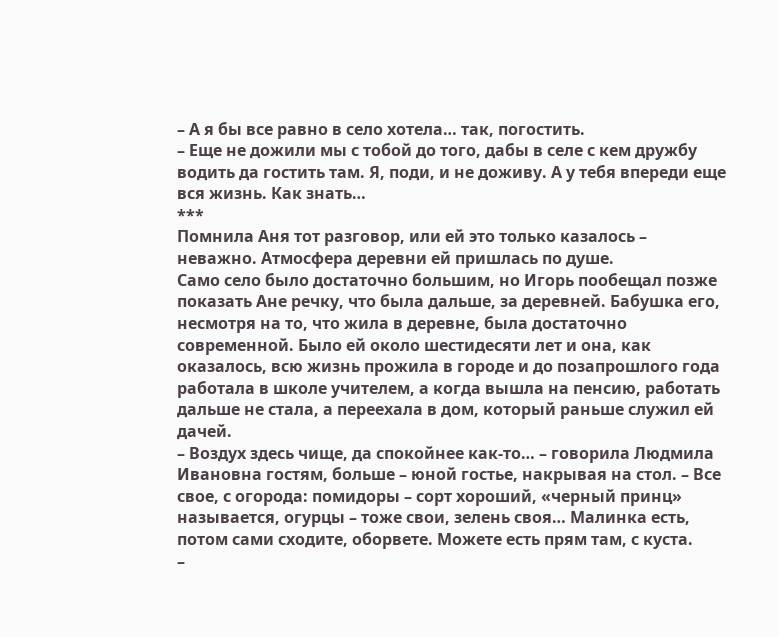– А я бы все равно в село хотела… так, погостить.
– Еще не дожили мы с тобой до того, дабы в селе с кем дружбу водить да гостить там. Я, поди, и не доживу. А у тебя впереди еще вся жизнь. Как знать…
***
Помнила Аня тот разговор, или ей это только казалось – неважно. Атмосфера деревни ей пришлась по душе.
Само село было достаточно большим, но Игорь пообещал позже показать Ане речку, что была дальше, за деревней. Бабушка его, несмотря на то, что жила в деревне, была достаточно современной. Было ей около шестидесяти лет и она, как оказалось, всю жизнь прожила в городе и до позапрошлого года работала в школе учителем, а когда вышла на пенсию, работать дальше не стала, а переехала в дом, который раньше служил ей дачей.
– Воздух здесь чище, да спокойнее как-то… – говорила Людмила Ивановна гостям, больше – юной гостье, накрывая на стол. – Все свое, с огорода: помидоры – сорт хороший, «черный принц» называется, огурцы – тоже свои, зелень своя… Малинка есть, потом сами сходите, оборвете. Можете есть прям там, с куста.
–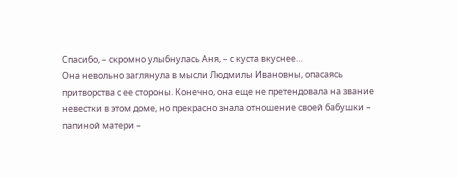Спасибо, – скромно улыбнулась Аня, – с куста вкуснее…
Она невольно заглянула в мысли Людмилы Ивановны, опасаясь притворства с ее стороны. Конечно, она еще не претендовала на звание невестки в этом доме, но прекрасно знала отношение своей бабушки – папиной матери –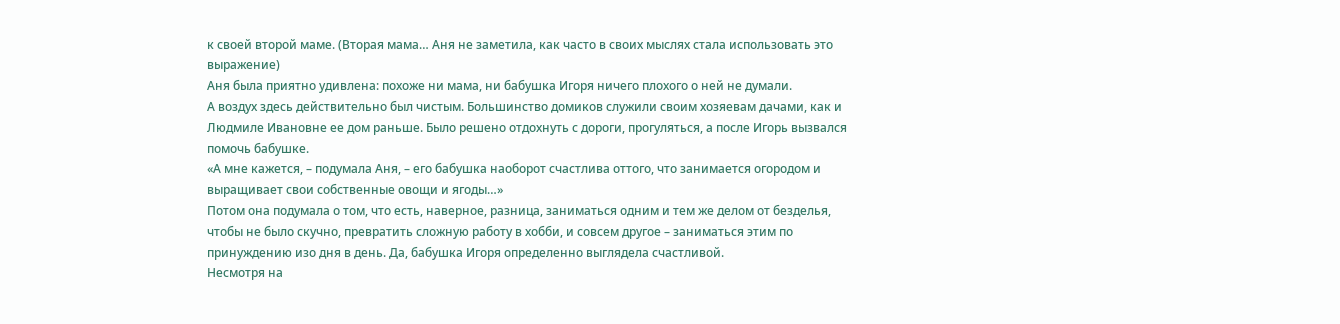к своей второй маме. (Вторая мама… Аня не заметила, как часто в своих мыслях стала использовать это выражение)
Аня была приятно удивлена: похоже ни мама, ни бабушка Игоря ничего плохого о ней не думали.
А воздух здесь действительно был чистым. Большинство домиков служили своим хозяевам дачами, как и Людмиле Ивановне ее дом раньше. Было решено отдохнуть с дороги, прогуляться, а после Игорь вызвался помочь бабушке.
«А мне кажется, – подумала Аня, – его бабушка наоборот счастлива оттого, что занимается огородом и выращивает свои собственные овощи и ягоды…»
Потом она подумала о том, что есть, наверное, разница, заниматься одним и тем же делом от безделья, чтобы не было скучно, превратить сложную работу в хобби, и совсем другое – заниматься этим по принуждению изо дня в день. Да, бабушка Игоря определенно выглядела счастливой.
Несмотря на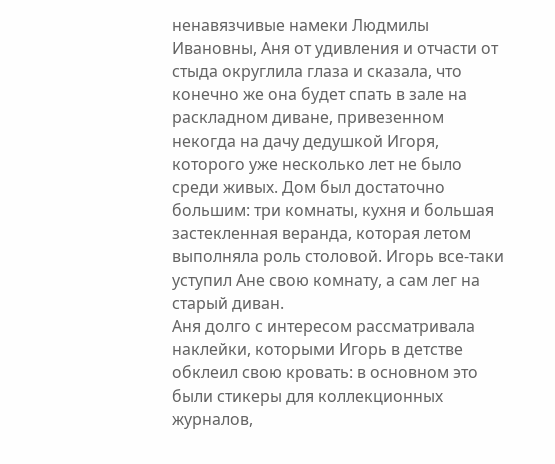ненавязчивые намеки Людмилы Ивановны, Аня от удивления и отчасти от стыда округлила глаза и сказала, что конечно же она будет спать в зале на раскладном диване, привезенном некогда на дачу дедушкой Игоря, которого уже несколько лет не было среди живых. Дом был достаточно большим: три комнаты, кухня и большая застекленная веранда, которая летом выполняла роль столовой. Игорь все-таки уступил Ане свою комнату, а сам лег на старый диван.
Аня долго с интересом рассматривала наклейки, которыми Игорь в детстве обклеил свою кровать: в основном это были стикеры для коллекционных журналов,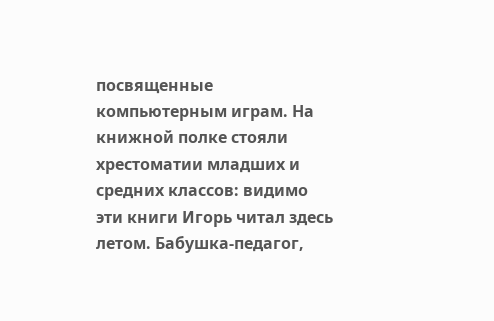посвященные компьютерным играм. На книжной полке стояли хрестоматии младших и средних классов: видимо эти книги Игорь читал здесь летом. Бабушка-педагог,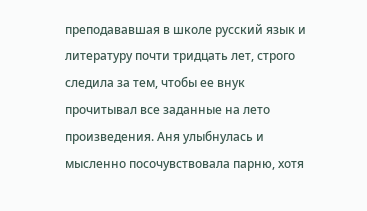преподававшая в школе русский язык и литературу почти тридцать лет, строго следила за тем, чтобы ее внук прочитывал все заданные на лето произведения. Аня улыбнулась и мысленно посочувствовала парню, хотя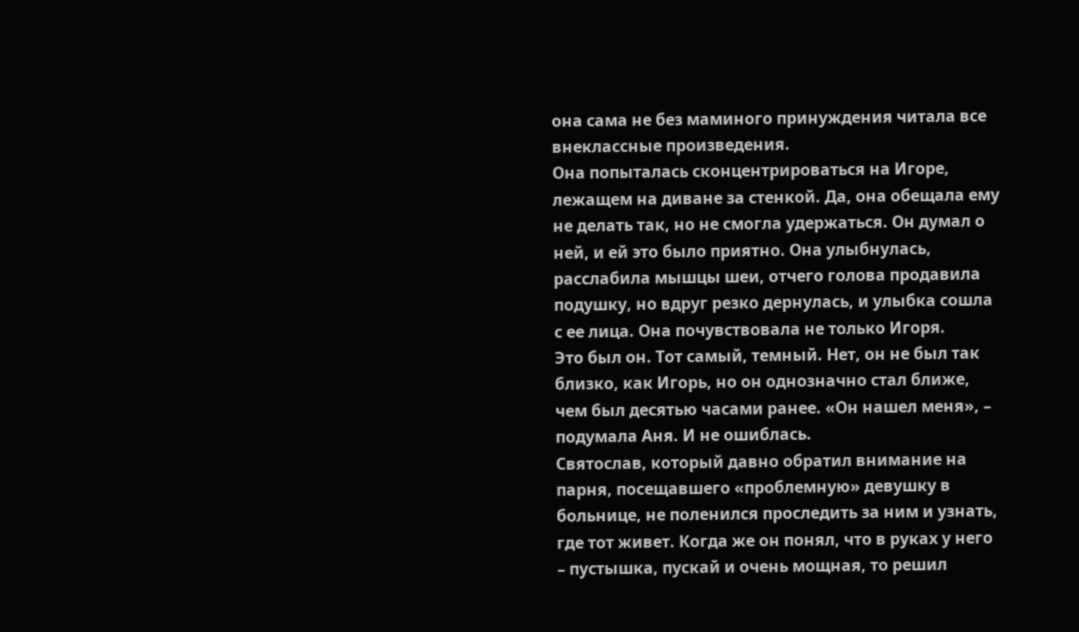она сама не без маминого принуждения читала все внеклассные произведения.
Она попыталась сконцентрироваться на Игоре, лежащем на диване за стенкой. Да, она обещала ему не делать так, но не смогла удержаться. Он думал о ней, и ей это было приятно. Она улыбнулась, расслабила мышцы шеи, отчего голова продавила подушку, но вдруг резко дернулась, и улыбка сошла с ее лица. Она почувствовала не только Игоря.
Это был он. Тот самый, темный. Нет, он не был так близко, как Игорь, но он однозначно стал ближе, чем был десятью часами ранее. «Он нашел меня», – подумала Аня. И не ошиблась.
Святослав, который давно обратил внимание на парня, посещавшего «проблемную» девушку в больнице, не поленился проследить за ним и узнать, где тот живет. Когда же он понял, что в руках у него – пустышка, пускай и очень мощная, то решил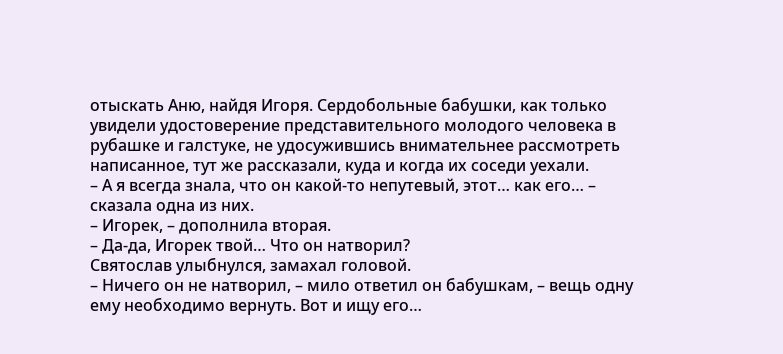отыскать Аню, найдя Игоря. Сердобольные бабушки, как только увидели удостоверение представительного молодого человека в рубашке и галстуке, не удосужившись внимательнее рассмотреть написанное, тут же рассказали, куда и когда их соседи уехали.
– А я всегда знала, что он какой-то непутевый, этот… как его… – сказала одна из них.
– Игорек, – дополнила вторая.
– Да-да, Игорек твой… Что он натворил?
Святослав улыбнулся, замахал головой.
– Ничего он не натворил, – мило ответил он бабушкам, – вещь одну ему необходимо вернуть. Вот и ищу его…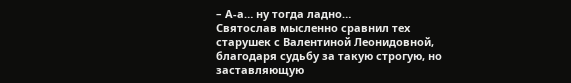– А-а… ну тогда ладно…
Святослав мысленно сравнил тех старушек с Валентиной Леонидовной, благодаря судьбу за такую строгую, но заставляющую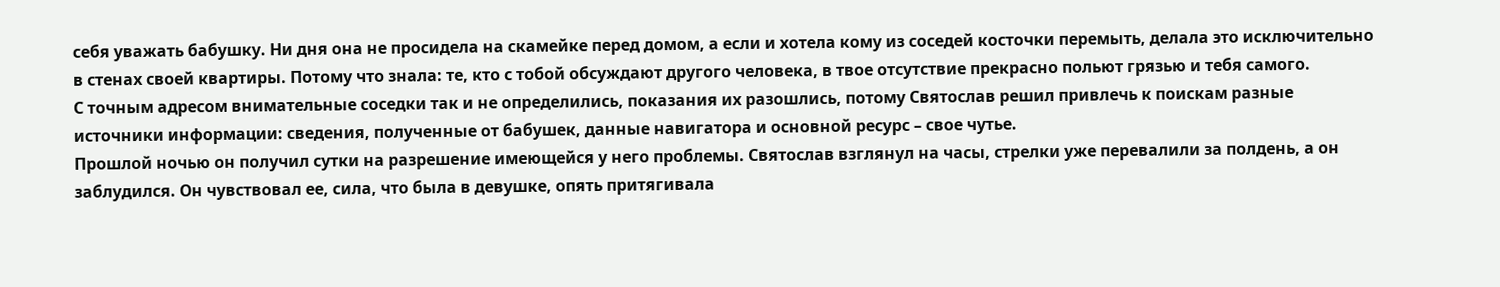себя уважать бабушку. Ни дня она не просидела на скамейке перед домом, а если и хотела кому из соседей косточки перемыть, делала это исключительно в стенах своей квартиры. Потому что знала: те, кто с тобой обсуждают другого человека, в твое отсутствие прекрасно польют грязью и тебя самого.
С точным адресом внимательные соседки так и не определились, показания их разошлись, потому Святослав решил привлечь к поискам разные источники информации: сведения, полученные от бабушек, данные навигатора и основной ресурс – свое чутье.
Прошлой ночью он получил сутки на разрешение имеющейся у него проблемы. Святослав взглянул на часы, стрелки уже перевалили за полдень, а он заблудился. Он чувствовал ее, сила, что была в девушке, опять притягивала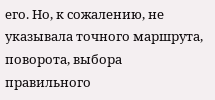его. Но, к сожалению, не указывала точного маршрута, поворота, выбора правильного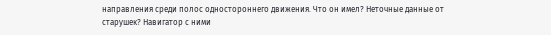направления среди полос одностороннего движения. Что он имел? Неточные данные от старушек? Навигатор с ними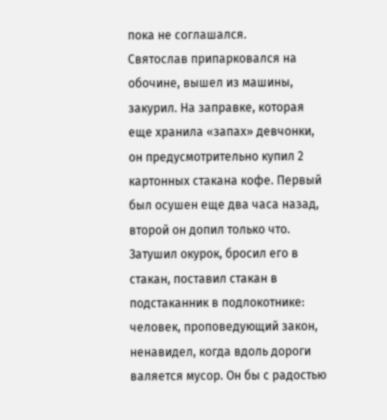пока не соглашался.
Святослав припарковался на обочине, вышел из машины, закурил. На заправке, которая еще хранила «запах» девчонки, он предусмотрительно купил 2 картонных стакана кофе. Первый был осушен еще два часа назад, второй он допил только что. Затушил окурок, бросил его в стакан, поставил стакан в подстаканник в подлокотнике: человек, проповедующий закон, ненавидел, когда вдоль дороги валяется мусор. Он бы с радостью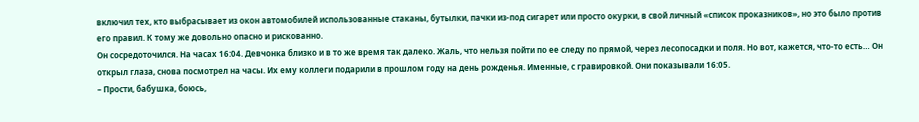включил тех, кто выбрасывает из окон автомобилей использованные стаканы, бутылки, пачки из-под сигарет или просто окурки, в свой личный «список проказников», но это было против его правил. К тому же довольно опасно и рискованно.
Он сосредоточился. На часах 16:04. Девчонка близко и в то же время так далеко. Жаль, что нельзя пойти по ее следу по прямой, через лесопосадки и поля. Но вот, кажется, что-то есть… Он открыл глаза, снова посмотрел на часы. Их ему коллеги подарили в прошлом году на день рожденья. Именные, с гравировкой. Они показывали 16:05.
– Прости, бабушка, боюсь,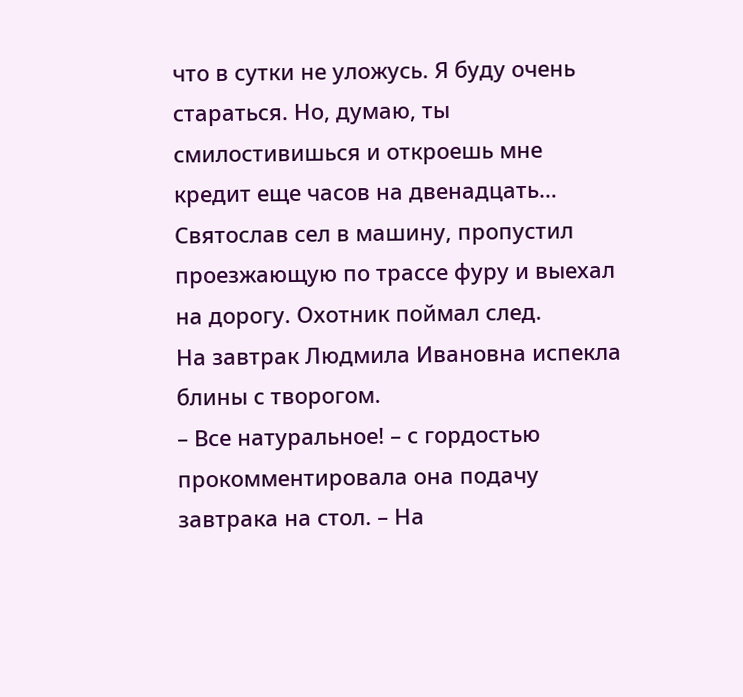что в сутки не уложусь. Я буду очень стараться. Но, думаю, ты смилостивишься и откроешь мне кредит еще часов на двенадцать…
Святослав сел в машину, пропустил проезжающую по трассе фуру и выехал на дорогу. Охотник поймал след.
На завтрак Людмила Ивановна испекла блины с творогом.
– Все натуральное! – с гордостью прокомментировала она подачу завтрака на стол. – На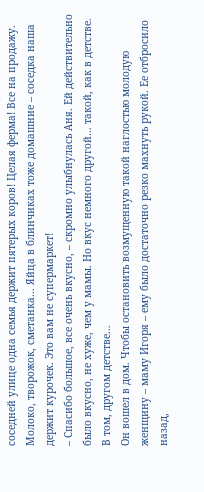соседней улице одна семья держит пятерых коров! Целая ферма! Все на продажу. Молоко, творожок, сметанка… Яйца в блинчиках тоже домашние – соседка наша держит курочек. Это вам не супермаркет!
– Спасибо большое, все очень вкусно, – скромно улыбнулась Аня. Ей действительно было вкусно, не хуже, чем у мамы. Но вкус немного другой… такой, как в детстве. В том, другом детстве…
Он вошел в дом. Чтобы остановить возмущенную такой наглостью молодую женщину – маму Игоря – ему было достаточно резко махнуть рукой. Ее отбросило назад,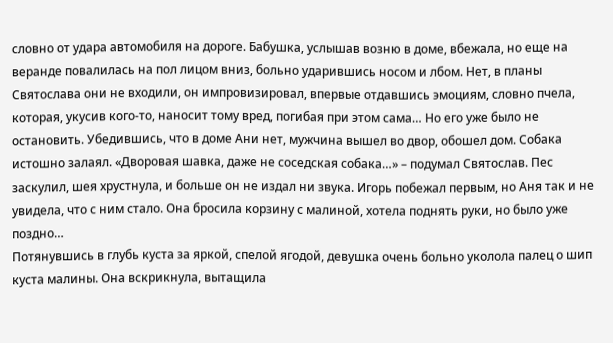словно от удара автомобиля на дороге. Бабушка, услышав возню в доме, вбежала, но еще на веранде повалилась на пол лицом вниз, больно ударившись носом и лбом. Нет, в планы Святослава они не входили, он импровизировал, впервые отдавшись эмоциям, словно пчела, которая, укусив кого-то, наносит тому вред, погибая при этом сама… Но его уже было не остановить. Убедившись, что в доме Ани нет, мужчина вышел во двор, обошел дом. Собака истошно залаял. «Дворовая шавка, даже не соседская собака…» – подумал Святослав. Пес заскулил, шея хрустнула, и больше он не издал ни звука. Игорь побежал первым, но Аня так и не увидела, что с ним стало. Она бросила корзину с малиной, хотела поднять руки, но было уже поздно…
Потянувшись в глубь куста за яркой, спелой ягодой, девушка очень больно уколола палец о шип куста малины. Она вскрикнула, вытащила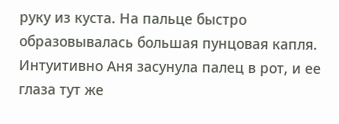руку из куста. На пальце быстро образовывалась большая пунцовая капля. Интуитивно Аня засунула палец в рот, и ее глаза тут же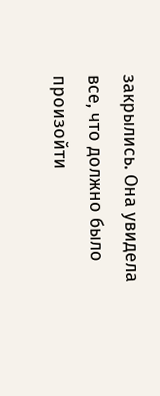закрылись. Она увидела все, что должно было произойти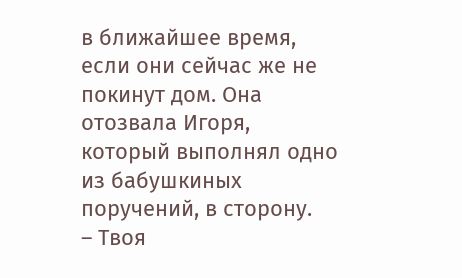в ближайшее время, если они сейчас же не покинут дом. Она отозвала Игоря, который выполнял одно из бабушкиных поручений, в сторону.
– Твоя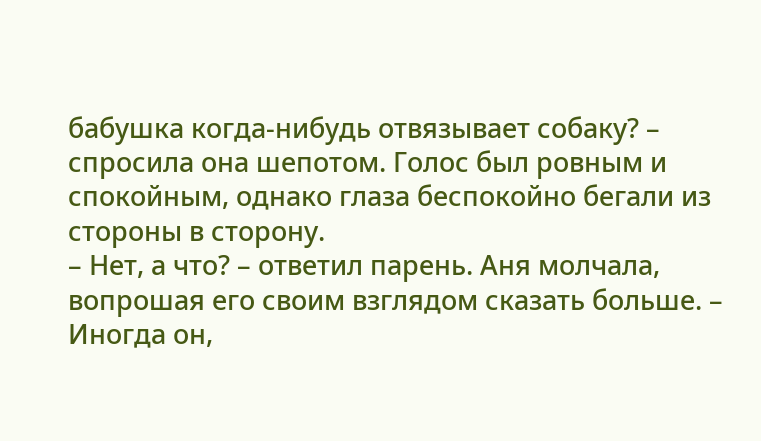бабушка когда-нибудь отвязывает собаку? – спросила она шепотом. Голос был ровным и спокойным, однако глаза беспокойно бегали из стороны в сторону.
– Нет, а что? – ответил парень. Аня молчала, вопрошая его своим взглядом сказать больше. – Иногда он,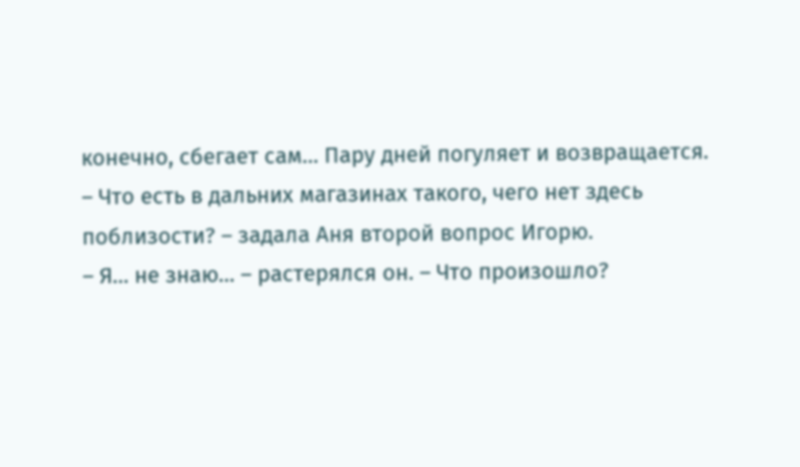конечно, сбегает сам… Пару дней погуляет и возвращается.
– Что есть в дальних магазинах такого, чего нет здесь поблизости? – задала Аня второй вопрос Игорю.
– Я… не знаю… – растерялся он. – Что произошло?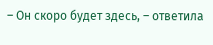– Он скоро будет здесь, – ответила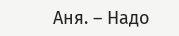Аня. – Надо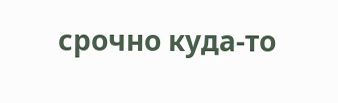срочно куда-то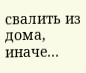свалить из дома, иначе…